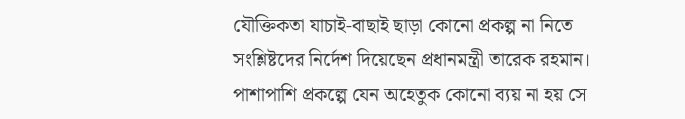যৌক্তিকতা যাচাই-বাছাই ছাড়া কোনো প্রকল্প না নিতে সংশ্লিষ্টদের নির্দেশ দিয়েছেন প্রধানমন্ত্রী তারেক রহমান। পাশাপাশি প্রকল্পে যেন অহেতুক কোনো ব্যয় না হয় সে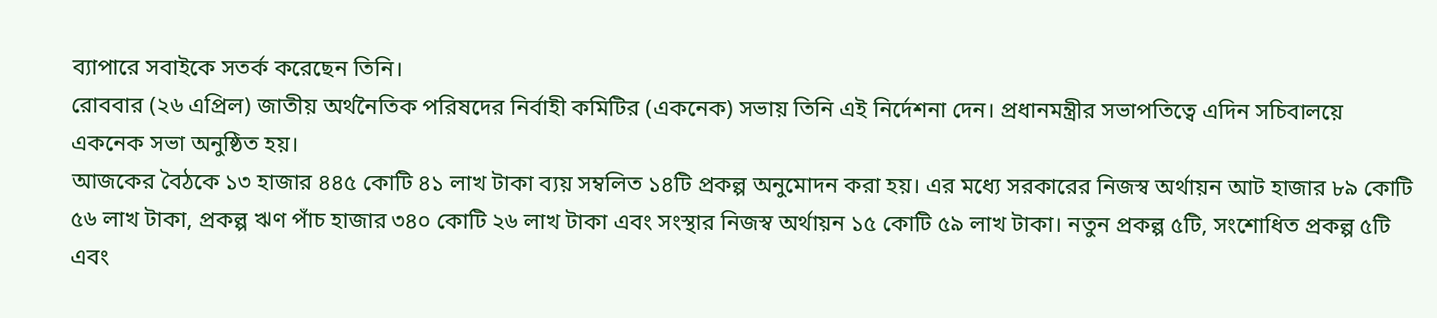ব্যাপারে সবাইকে সতর্ক করেছেন তিনি।
রোববার (২৬ এপ্রিল) জাতীয় অর্থনৈতিক পরিষদের নির্বাহী কমিটির (একনেক) সভায় তিনি এই নির্দেশনা দেন। প্রধানমন্ত্রীর সভাপতিত্বে এদিন সচিবালয়ে একনেক সভা অনুষ্ঠিত হয়।
আজকের বৈঠকে ১৩ হাজার ৪৪৫ কোটি ৪১ লাখ টাকা ব্যয় সম্বলিত ১৪টি প্রকল্প অনুমোদন করা হয়। এর মধ্যে সরকারের নিজস্ব অর্থায়ন আট হাজার ৮৯ কোটি ৫৬ লাখ টাকা, প্রকল্প ঋণ পাঁচ হাজার ৩৪০ কোটি ২৬ লাখ টাকা এবং সংস্থার নিজস্ব অর্থায়ন ১৫ কোটি ৫৯ লাখ টাকা। নতুন প্রকল্প ৫টি, সংশোধিত প্রকল্প ৫টি এবং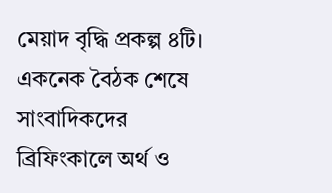মেয়াদ বৃদ্ধি প্রকল্প ৪টি।
একনেক বৈঠক শেষে সাংবাদিকদের ব্রিফিংকালে অর্থ ও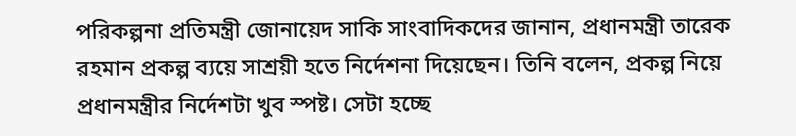পরিকল্পনা প্রতিমন্ত্রী জোনায়েদ সাকি সাংবাদিকদের জানান, প্রধানমন্ত্রী তারেক রহমান প্রকল্প ব্যয়ে সাশ্রয়ী হতে নির্দেশনা দিয়েছেন। তিনি বলেন, প্রকল্প নিয়ে প্রধানমন্ত্রীর নির্দেশটা খুব স্পষ্ট। সেটা হচ্ছে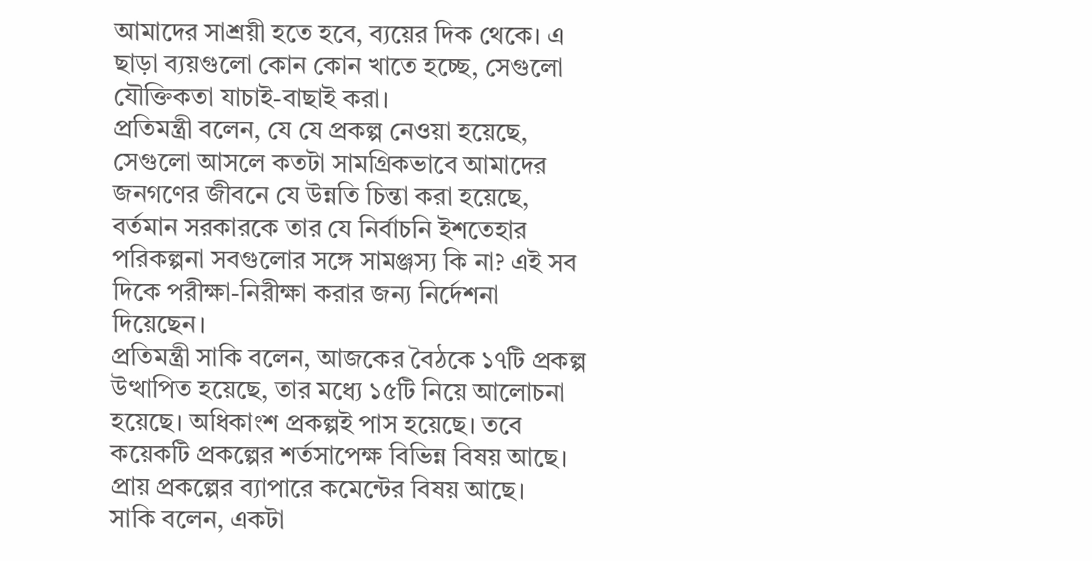আমাদের সাশ্রয়ী হতে হবে, ব্যয়ের দিক থেকে। এ ছাড়া ব্যয়গুলো কোন কোন খাতে হচ্ছে, সেগুলো যৌক্তিকতা যাচাই-বাছাই করা।
প্রতিমন্ত্রী বলেন, যে যে প্রকল্প নেওয়া হয়েছে, সেগুলো আসলে কতটা সামগ্রিকভাবে আমাদের জনগণের জীবনে যে উন্নতি চিন্তা করা হয়েছে, বর্তমান সরকারকে তার যে নির্বাচনি ইশতেহার পরিকল্পনা সবগুলোর সঙ্গে সামঞ্জস্য কি না? এই সব দিকে পরীক্ষা-নিরীক্ষা করার জন্য নির্দেশনা দিয়েছেন।
প্রতিমন্ত্রী সাকি বলেন, আজকের বৈঠকে ১৭টি প্রকল্প উত্থাপিত হয়েছে, তার মধ্যে ১৫টি নিয়ে আলোচনা হয়েছে। অধিকাংশ প্রকল্পই পাস হয়েছে। তবে কয়েকটি প্রকল্পের শর্তসাপেক্ষ বিভিন্ন বিষয় আছে। প্রায় প্রকল্পের ব্যাপারে কমেন্টের বিষয় আছে।
সাকি বলেন, একটা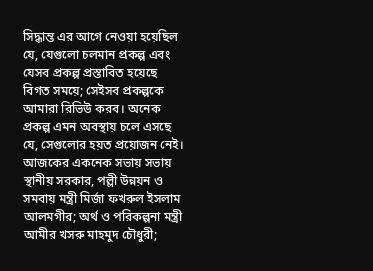সিদ্ধান্ত এর আগে নেওয়া হয়েছিল যে, যেগুলো চলমান প্রকল্প এবং যেসব প্রকল্প প্রস্তাবিত হয়েছে বিগত সময়ে; সেইসব প্রকল্পকে আমারা রিভিউ করব। অনেক প্রকল্প এমন অবস্থায় চলে এসছে যে, সেগুলোর হয়ত প্রয়োজন নেই।
আজকের একনেক সভায় সভায় স্থানীয় সরকার, পল্লী উন্নয়ন ও সমবায় মন্ত্রী মির্জা ফখরুল ইসলাম আলমগীর; অর্থ ও পরিকল্পনা মন্ত্রী আমীর খসরু মাহমুদ চৌধুরী;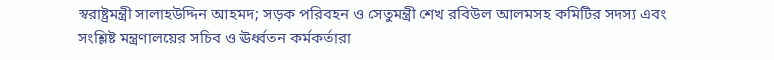স্বরাষ্ট্রমন্ত্রী সালাহউদ্দিন আহমদ; সড়ক পরিবহন ও সেতুমন্ত্রী শেখ রবিউল আলমসহ কমিটির সদস্য এবং সংশ্লিষ্ট মন্ত্রণালয়ের সচিব ও ঊর্ধ্বতন কর্মকর্তারা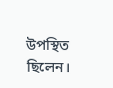উপস্থিত ছিলেন।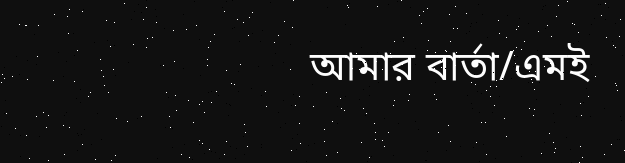আমার বার্তা/এমই